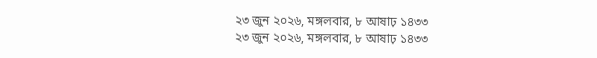২৩ জুন ২০২৬, মঙ্গলবার, ৮ আষাঢ় ১৪৩৩
২৩ জুন ২০২৬, মঙ্গলবার, ৮ আষাঢ় ১৪৩৩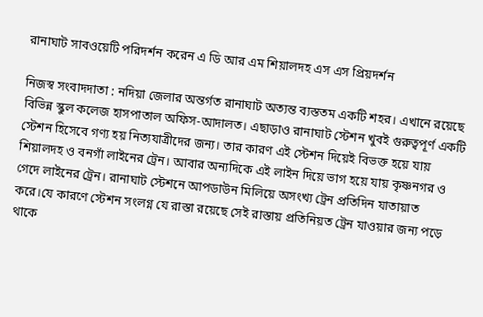রানাঘাট সাবওয়েটি পরিদর্শন করেন এ ডি আর এম শিয়ালদহ এস এস প্রিয়দর্শন

নিজস্ব সংবাদদাতা : নদিয়া জেলার অন্তর্গত রানাঘাট অত্যন্ত ব্যস্ততম একটি শহর। এখানে রয়েছে বিভিন্ন স্কুল কলেজ হাসপাতাল অফিস-আদালত। এছাড়াও রানাঘাট স্টেশন খুবই গুরুত্বপূর্ণ একটি স্টেশন হিসেবে গণ্য হয় নিত্যযাত্রীদের জন্য। তার কারণ এই স্টেশন দিয়েই বিভক্ত হয়ে যায় শিয়ালদহ ও বনগাঁ লাইনের ট্রেন। আবার অন্যদিকে এই লাইন দিয়ে ভাগ হয়ে যায় কৃষ্ণনগর ও গেদে লাইনের ট্রেন। রানাঘাট স্টেশনে আপডাউন মিলিয়ে অসংখ্য ট্রেন প্রতিদিন যাতায়াত করে।যে কারণে স্টেশন সংলগ্ন যে রাস্তা রয়েছে সেই রাস্তায় প্রতিনিয়ত ট্রেন যাওয়ার জন্য পড়ে থাকে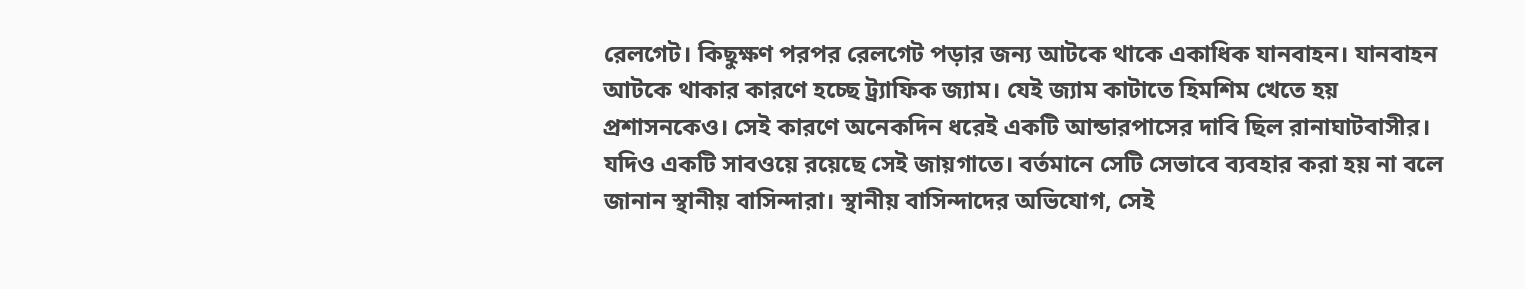রেলগেট। কিছুক্ষণ পরপর রেলগেট পড়ার জন্য আটকে থাকে একাধিক যানবাহন। যানবাহন আটকে থাকার কারণে হচ্ছে ট্র্যাফিক জ্যাম। যেই জ্যাম কাটাতে হিমশিম খেতে হয় প্রশাসনকেও। সেই কারণে অনেকদিন ধরেই একটি আন্ডারপাসের দাবি ছিল রানাঘাটবাসীর। যদিও একটি সাবওয়ে রয়েছে সেই জায়গাতে। বর্তমানে সেটি সেভাবে ব্যবহার করা হয় না বলে জানান স্থানীয় বাসিন্দারা। স্থানীয় বাসিন্দাদের অভিযোগ, সেই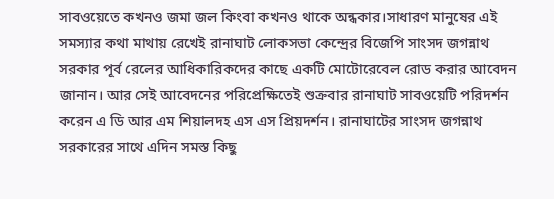সাবওয়েতে কখনও জমা জল কিংবা কখনও থাকে অন্ধকার।সাধারণ মানুষের এই সমস্যার কথা মাথায় রেখেই রানাঘাট লোকসভা কেন্দ্রের বিজেপি সাংসদ জগন্নাথ সরকার পূর্ব রেলের আধিকারিকদের কাছে একটি মোটোরেবেল রোড করার আবেদন জানান। আর সেই আবেদনের পরিপ্রেক্ষিতেই শুক্রবার রানাঘাট সাবওয়েটি পরিদর্শন করেন এ ডি আর এম শিয়ালদহ এস এস প্রিয়দর্শন। রানাঘাটের সাংসদ জগন্নাথ সরকারের সাথে এদিন সমস্ত কিছু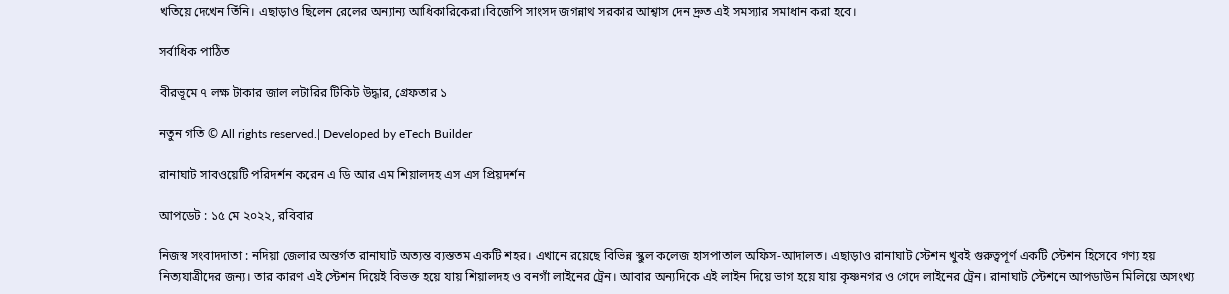খতিয়ে দেখেন তিঁনি। এছাড়াও ছিলেন রেলের অন্যান্য আধিকারিকেরা।বিজেপি সাংসদ জগন্নাথ সরকার আশ্বাস দেন দ্রুত এই সমস্যার সমাধান করা হবে।

সর্বাধিক পাঠিত

বীরভূমে ৭ লক্ষ টাকার জাল লটারির টিকিট উদ্ধার, গ্রেফতার ১

নতুন গতি © All rights reserved.| Developed by eTech Builder

রানাঘাট সাবওয়েটি পরিদর্শন করেন এ ডি আর এম শিয়ালদহ এস এস প্রিয়দর্শন

আপডেট : ১৫ মে ২০২২, রবিবার

নিজস্ব সংবাদদাতা : নদিয়া জেলার অন্তর্গত রানাঘাট অত্যন্ত ব্যস্ততম একটি শহর। এখানে রয়েছে বিভিন্ন স্কুল কলেজ হাসপাতাল অফিস-আদালত। এছাড়াও রানাঘাট স্টেশন খুবই গুরুত্বপূর্ণ একটি স্টেশন হিসেবে গণ্য হয় নিত্যযাত্রীদের জন্য। তার কারণ এই স্টেশন দিয়েই বিভক্ত হয়ে যায় শিয়ালদহ ও বনগাঁ লাইনের ট্রেন। আবার অন্যদিকে এই লাইন দিয়ে ভাগ হয়ে যায় কৃষ্ণনগর ও গেদে লাইনের ট্রেন। রানাঘাট স্টেশনে আপডাউন মিলিয়ে অসংখ্য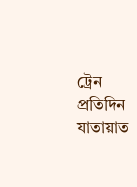ট্রেন প্রতিদিন যাতায়াত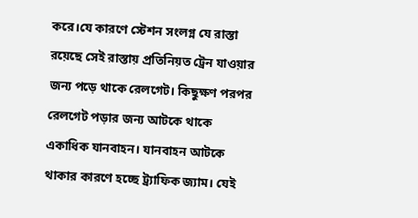করে।যে কারণে স্টেশন সংলগ্ন যে রাস্তা রয়েছে সেই রাস্তায় প্রতিনিয়ত ট্রেন যাওয়ার জন্য পড়ে থাকে রেলগেট। কিছুক্ষণ পরপর রেলগেট পড়ার জন্য আটকে থাকে একাধিক যানবাহন। যানবাহন আটকে থাকার কারণে হচ্ছে ট্র্যাফিক জ্যাম। যেই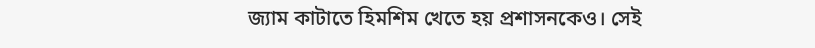জ্যাম কাটাতে হিমশিম খেতে হয় প্রশাসনকেও। সেই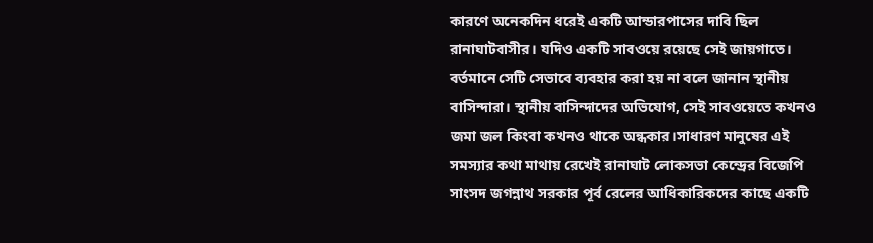কারণে অনেকদিন ধরেই একটি আন্ডারপাসের দাবি ছিল রানাঘাটবাসীর। যদিও একটি সাবওয়ে রয়েছে সেই জায়গাতে। বর্তমানে সেটি সেভাবে ব্যবহার করা হয় না বলে জানান স্থানীয় বাসিন্দারা। স্থানীয় বাসিন্দাদের অভিযোগ, সেই সাবওয়েতে কখনও জমা জল কিংবা কখনও থাকে অন্ধকার।সাধারণ মানুষের এই সমস্যার কথা মাথায় রেখেই রানাঘাট লোকসভা কেন্দ্রের বিজেপি সাংসদ জগন্নাথ সরকার পূর্ব রেলের আধিকারিকদের কাছে একটি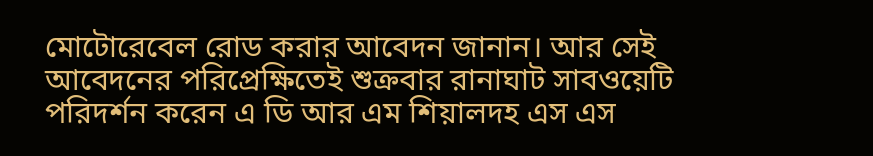মোটোরেবেল রোড করার আবেদন জানান। আর সেই আবেদনের পরিপ্রেক্ষিতেই শুক্রবার রানাঘাট সাবওয়েটি পরিদর্শন করেন এ ডি আর এম শিয়ালদহ এস এস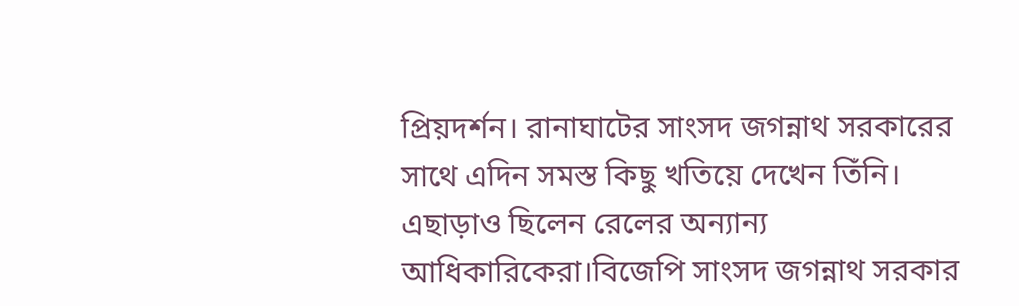প্রিয়দর্শন। রানাঘাটের সাংসদ জগন্নাথ সরকারের সাথে এদিন সমস্ত কিছু খতিয়ে দেখেন তিঁনি। এছাড়াও ছিলেন রেলের অন্যান্য আধিকারিকেরা।বিজেপি সাংসদ জগন্নাথ সরকার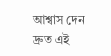আশ্বাস দেন দ্রুত এই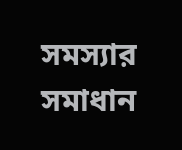সমস্যার সমাধান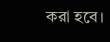করা হবে।